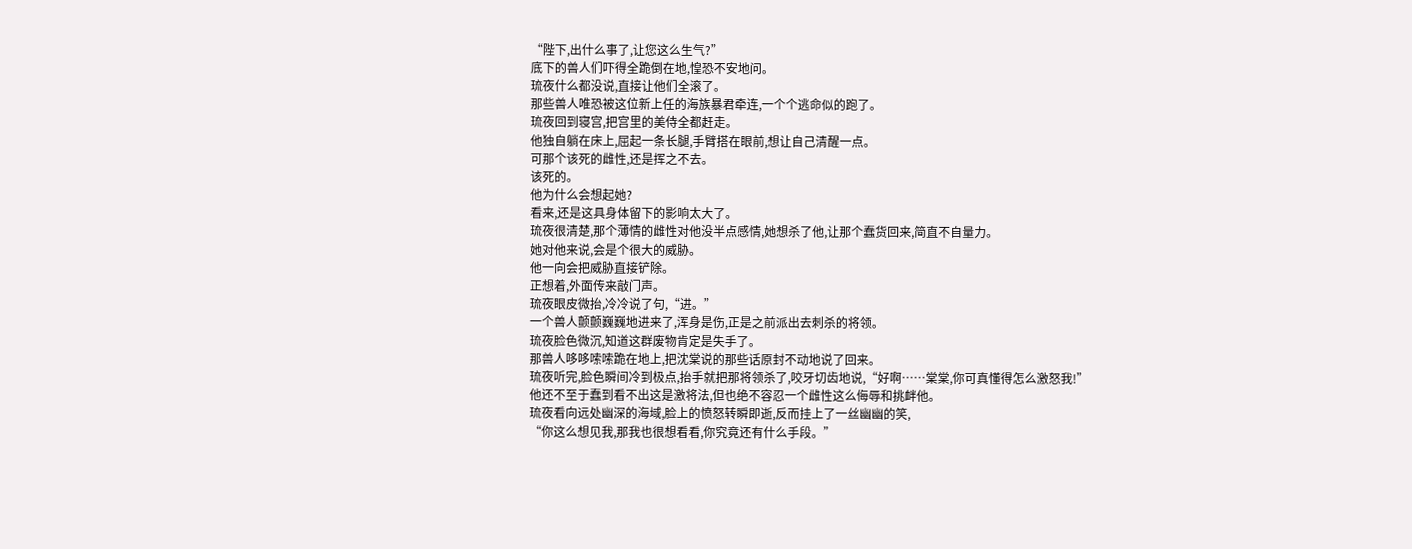“陛下,出什么事了,让您这么生气?”
底下的兽人们吓得全跪倒在地,惶恐不安地问。
琉夜什么都没说,直接让他们全滚了。
那些兽人唯恐被这位新上任的海族暴君牵连,一个个逃命似的跑了。
琉夜回到寝宫,把宫里的美侍全都赶走。
他独自躺在床上,屈起一条长腿,手臂搭在眼前,想让自己清醒一点。
可那个该死的雌性,还是挥之不去。
该死的。
他为什么会想起她?
看来,还是这具身体留下的影响太大了。
琉夜很清楚,那个薄情的雌性对他没半点感情,她想杀了他,让那个蠢货回来,简直不自量力。
她对他来说,会是个很大的威胁。
他一向会把威胁直接铲除。
正想着,外面传来敲门声。
琉夜眼皮微抬,冷冷说了句,“进。”
一个兽人颤颤巍巍地进来了,浑身是伤,正是之前派出去刺杀的将领。
琉夜脸色微沉,知道这群废物肯定是失手了。
那兽人哆哆嗦嗦跪在地上,把沈棠说的那些话原封不动地说了回来。
琉夜听完,脸色瞬间冷到极点,抬手就把那将领杀了,咬牙切齿地说,“好啊……棠棠,你可真懂得怎么激怒我!”
他还不至于蠢到看不出这是激将法,但也绝不容忍一个雌性这么侮辱和挑衅他。
琉夜看向远处幽深的海域,脸上的愤怒转瞬即逝,反而挂上了一丝幽幽的笑,
“你这么想见我,那我也很想看看,你究竟还有什么手段。”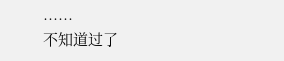……
不知道过了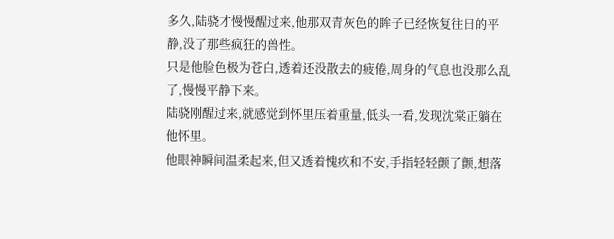多久,陆骁才慢慢醒过来,他那双青灰色的眸子已经恢复往日的平静,没了那些疯狂的兽性。
只是他脸色极为苍白,透着还没散去的疲倦,周身的气息也没那么乱了,慢慢平静下来。
陆骁刚醒过来,就感觉到怀里压着重量,低头一看,发现沈棠正躺在他怀里。
他眼神瞬间温柔起来,但又透着愧疚和不安,手指轻轻颤了颤,想落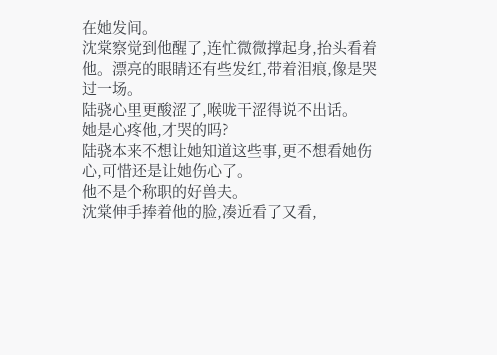在她发间。
沈棠察觉到他醒了,连忙微微撑起身,抬头看着他。漂亮的眼睛还有些发红,带着泪痕,像是哭过一场。
陆骁心里更酸涩了,喉咙干涩得说不出话。
她是心疼他,才哭的吗?
陆骁本来不想让她知道这些事,更不想看她伤心,可惜还是让她伤心了。
他不是个称职的好兽夫。
沈棠伸手捧着他的脸,凑近看了又看,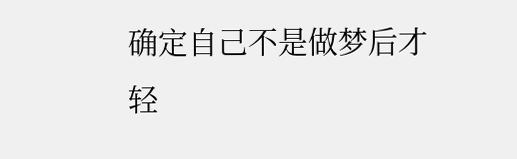确定自己不是做梦后才轻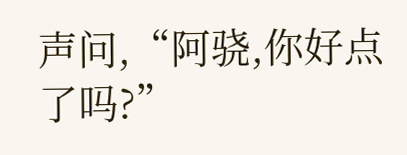声问,“阿骁,你好点了吗?”